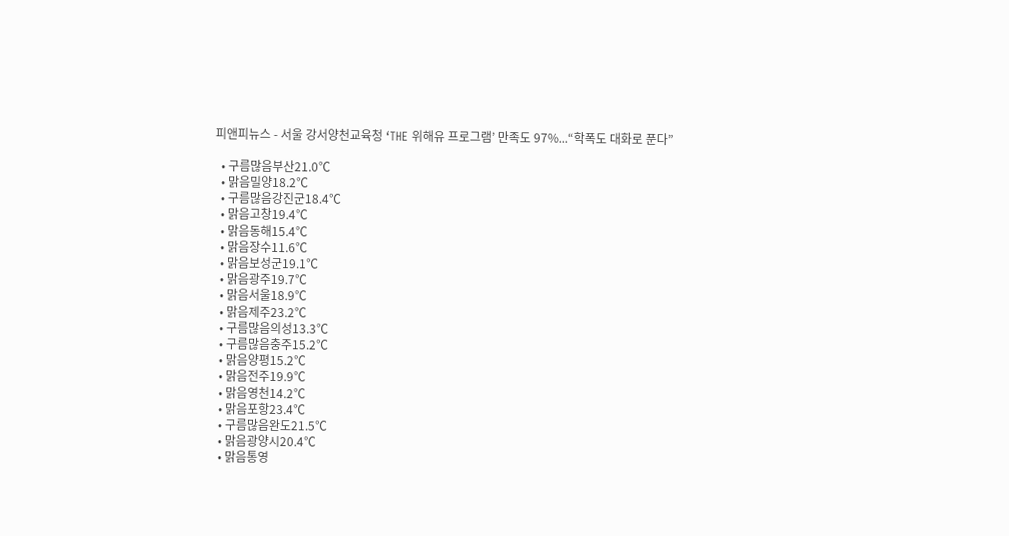피앤피뉴스 - 서울 강서양천교육청 ‘THE 위해유 프로그램’ 만족도 97%...“학폭도 대화로 푼다”

  • 구름많음부산21.0℃
  • 맑음밀양18.2℃
  • 구름많음강진군18.4℃
  • 맑음고창19.4℃
  • 맑음동해15.4℃
  • 맑음장수11.6℃
  • 맑음보성군19.1℃
  • 맑음광주19.7℃
  • 맑음서울18.9℃
  • 맑음제주23.2℃
  • 구름많음의성13.3℃
  • 구름많음충주15.2℃
  • 맑음양평15.2℃
  • 맑음전주19.9℃
  • 맑음영천14.2℃
  • 맑음포항23.4℃
  • 구름많음완도21.5℃
  • 맑음광양시20.4℃
  • 맑음통영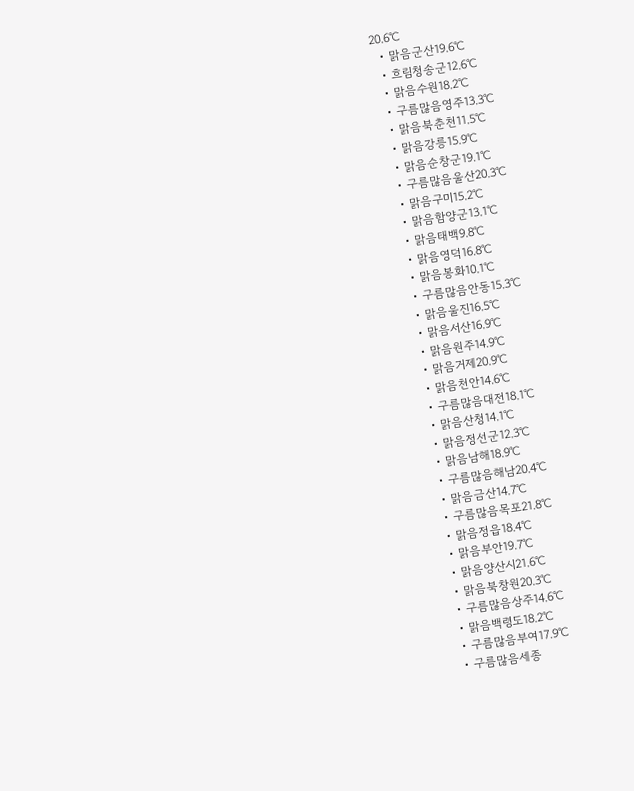20.6℃
  • 맑음군산19.6℃
  • 흐림청송군12.6℃
  • 맑음수원18.2℃
  • 구름많음영주13.3℃
  • 맑음북춘천11.5℃
  • 맑음강릉15.9℃
  • 맑음순창군19.1℃
  • 구름많음울산20.3℃
  • 맑음구미15.2℃
  • 맑음함양군13.1℃
  • 맑음태백9.8℃
  • 맑음영덕16.8℃
  • 맑음봉화10.1℃
  • 구름많음안동15.3℃
  • 맑음울진16.5℃
  • 맑음서산16.9℃
  • 맑음원주14.9℃
  • 맑음거제20.9℃
  • 맑음천안14.6℃
  • 구름많음대전18.1℃
  • 맑음산청14.1℃
  • 맑음정선군12.3℃
  • 맑음남해18.9℃
  • 구름많음해남20.4℃
  • 맑음금산14.7℃
  • 구름많음목포21.8℃
  • 맑음정읍18.4℃
  • 맑음부안19.7℃
  • 맑음양산시21.6℃
  • 맑음북창원20.3℃
  • 구름많음상주14.6℃
  • 맑음백령도18.2℃
  • 구름많음부여17.9℃
  • 구름많음세종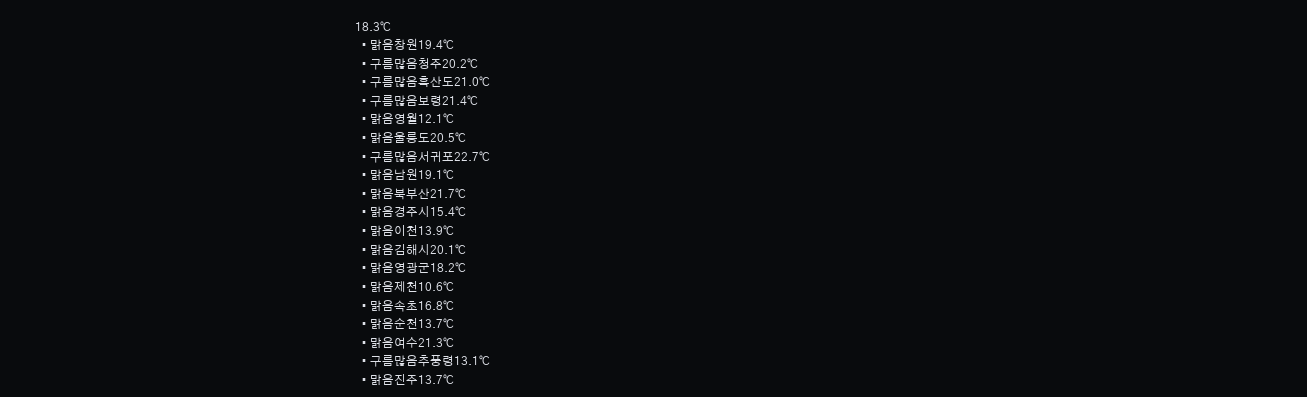18.3℃
  • 맑음창원19.4℃
  • 구름많음청주20.2℃
  • 구름많음흑산도21.0℃
  • 구름많음보령21.4℃
  • 맑음영월12.1℃
  • 맑음울릉도20.5℃
  • 구름많음서귀포22.7℃
  • 맑음남원19.1℃
  • 맑음북부산21.7℃
  • 맑음경주시15.4℃
  • 맑음이천13.9℃
  • 맑음김해시20.1℃
  • 맑음영광군18.2℃
  • 맑음제천10.6℃
  • 맑음속초16.8℃
  • 맑음순천13.7℃
  • 맑음여수21.3℃
  • 구름많음추풍령13.1℃
  • 맑음진주13.7℃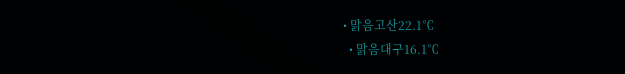• 맑음고산22.1℃
  • 맑음대구16.1℃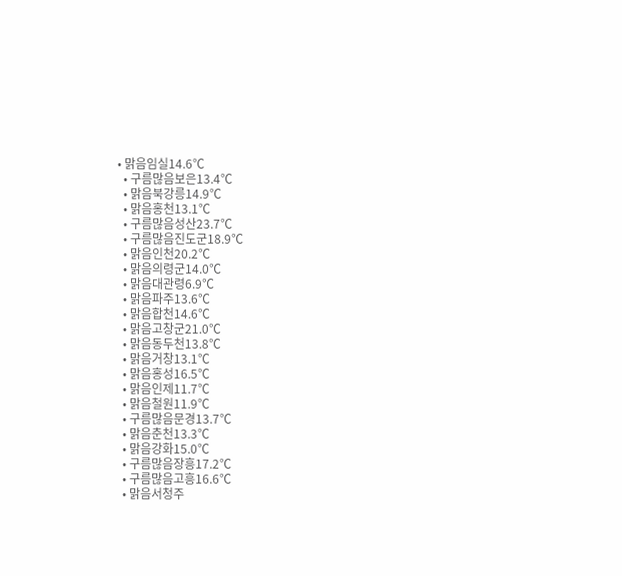• 맑음임실14.6℃
  • 구름많음보은13.4℃
  • 맑음북강릉14.9℃
  • 맑음홍천13.1℃
  • 구름많음성산23.7℃
  • 구름많음진도군18.9℃
  • 맑음인천20.2℃
  • 맑음의령군14.0℃
  • 맑음대관령6.9℃
  • 맑음파주13.6℃
  • 맑음합천14.6℃
  • 맑음고창군21.0℃
  • 맑음동두천13.8℃
  • 맑음거창13.1℃
  • 맑음홍성16.5℃
  • 맑음인제11.7℃
  • 맑음철원11.9℃
  • 구름많음문경13.7℃
  • 맑음춘천13.3℃
  • 맑음강화15.0℃
  • 구름많음장흥17.2℃
  • 구름많음고흥16.6℃
  • 맑음서청주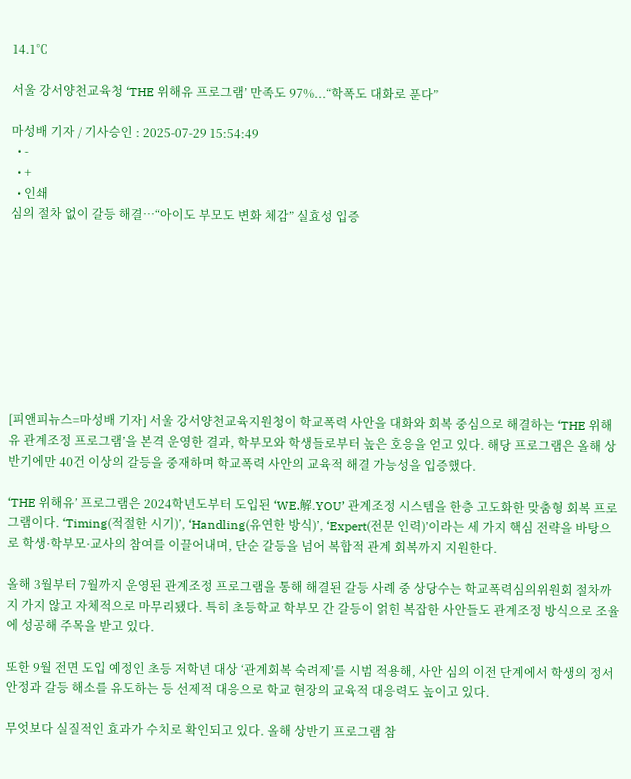14.1℃

서울 강서양천교육청 ‘THE 위해유 프로그램’ 만족도 97%...“학폭도 대화로 푼다”

마성배 기자 / 기사승인 : 2025-07-29 15:54:49
  • -
  • +
  • 인쇄
심의 절차 없이 갈등 해결…“아이도 부모도 변화 체감” 실효성 입증









[피앤피뉴스=마성배 기자] 서울 강서양천교육지원청이 학교폭력 사안을 대화와 회복 중심으로 해결하는 ‘THE 위해유 관계조정 프로그램’을 본격 운영한 결과, 학부모와 학생들로부터 높은 호응을 얻고 있다. 해당 프로그램은 올해 상반기에만 40건 이상의 갈등을 중재하며 학교폭력 사안의 교육적 해결 가능성을 입증했다.

‘THE 위해유’ 프로그램은 2024학년도부터 도입된 ‘WE.解.YOU’ 관계조정 시스템을 한층 고도화한 맞춤형 회복 프로그램이다. ‘Timing(적절한 시기)’, ‘Handling(유연한 방식)’, ‘Expert(전문 인력)’이라는 세 가지 핵심 전략을 바탕으로 학생·학부모·교사의 참여를 이끌어내며, 단순 갈등을 넘어 복합적 관계 회복까지 지원한다.

올해 3월부터 7월까지 운영된 관계조정 프로그램을 통해 해결된 갈등 사례 중 상당수는 학교폭력심의위원회 절차까지 가지 않고 자체적으로 마무리됐다. 특히 초등학교 학부모 간 갈등이 얽힌 복잡한 사안들도 관계조정 방식으로 조율에 성공해 주목을 받고 있다.

또한 9월 전면 도입 예정인 초등 저학년 대상 ‘관계회복 숙려제’를 시범 적용해, 사안 심의 이전 단계에서 학생의 정서 안정과 갈등 해소를 유도하는 등 선제적 대응으로 학교 현장의 교육적 대응력도 높이고 있다.

무엇보다 실질적인 효과가 수치로 확인되고 있다. 올해 상반기 프로그램 참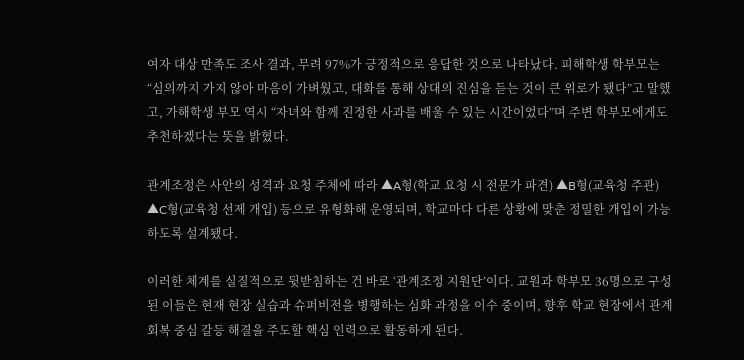여자 대상 만족도 조사 결과, 무려 97%가 긍정적으로 응답한 것으로 나타났다. 피해학생 학부모는 “심의까지 가지 않아 마음이 가벼웠고, 대화를 통해 상대의 진심을 듣는 것이 큰 위로가 됐다”고 말했고, 가해학생 부모 역시 “자녀와 함께 진정한 사과를 배울 수 있는 시간이었다”며 주변 학부모에게도 추천하겠다는 뜻을 밝혔다.

관계조정은 사안의 성격과 요청 주체에 따라 ▲A형(학교 요청 시 전문가 파견) ▲B형(교육청 주관) ▲C형(교육청 선제 개입) 등으로 유형화해 운영되며, 학교마다 다른 상황에 맞춘 정밀한 개입이 가능하도록 설계됐다.

이러한 체계를 실질적으로 뒷받침하는 건 바로 ‘관계조정 지원단’이다. 교원과 학부모 36명으로 구성된 이들은 현재 현장 실습과 슈퍼비전을 병행하는 심화 과정을 이수 중이며, 향후 학교 현장에서 관계회복 중심 갈등 해결을 주도할 핵심 인력으로 활동하게 된다.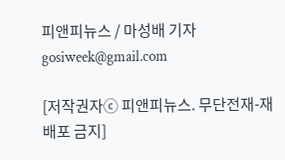피앤피뉴스 / 마성배 기자 gosiweek@gmail.com

[저작권자ⓒ 피앤피뉴스. 무단전재-재배포 금지]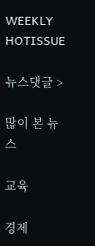WEEKLY HOTISSUE

뉴스댓글 >

많이 본 뉴스

교육

경제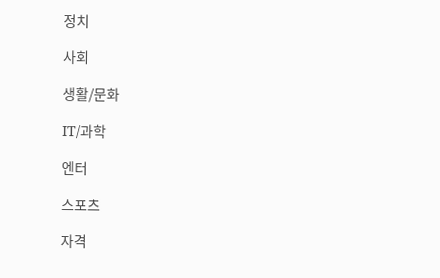정치

사회

생활/문화

IT/과학

엔터

스포츠

자격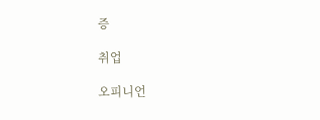증

취업

오피니언